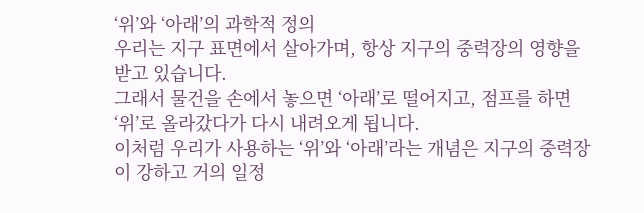‘위’와 ‘아래’의 과학적 정의
우리는 지구 표면에서 살아가며, 항상 지구의 중력장의 영향을 받고 있습니다.
그래서 물건을 손에서 놓으면 ‘아래’로 떨어지고, 점프를 하면 ‘위’로 올라갔다가 다시 내려오게 됩니다.
이처럼 우리가 사용하는 ‘위’와 ‘아래’라는 개념은 지구의 중력장이 강하고 거의 일정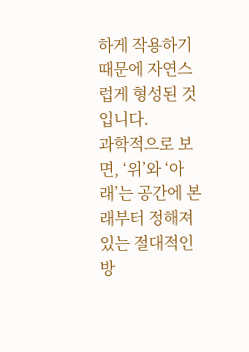하게 작용하기 때문에 자연스럽게 형성된 것입니다.
과학적으로 보면, ‘위’와 ‘아래’는 공간에 본래부터 정해져 있는 절대적인 방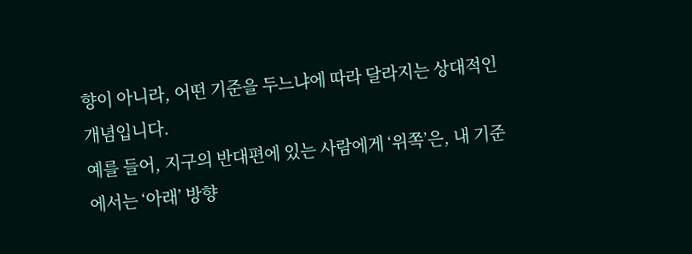향이 아니라, 어떤 기준을 두느냐에 따라 달라지는 상대적인 개념입니다.
예를 들어, 지구의 반대편에 있는 사람에게 ‘위쪽’은, 내 기준에서는 ‘아래’ 방향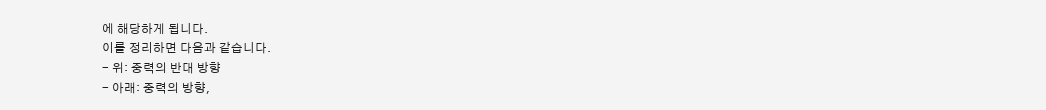에 해당하게 됩니다.
이를 정리하면 다음과 같습니다.
- 위: 중력의 반대 방향
- 아래: 중력의 방향,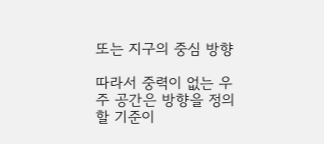또는 지구의 중심 방향

따라서 중력이 없는 우주 공간은 방향을 정의할 기준이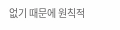없기 때문에 원칙적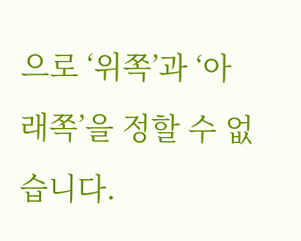으로 ‘위쪽’과 ‘아래쪽’을 정할 수 없습니다.